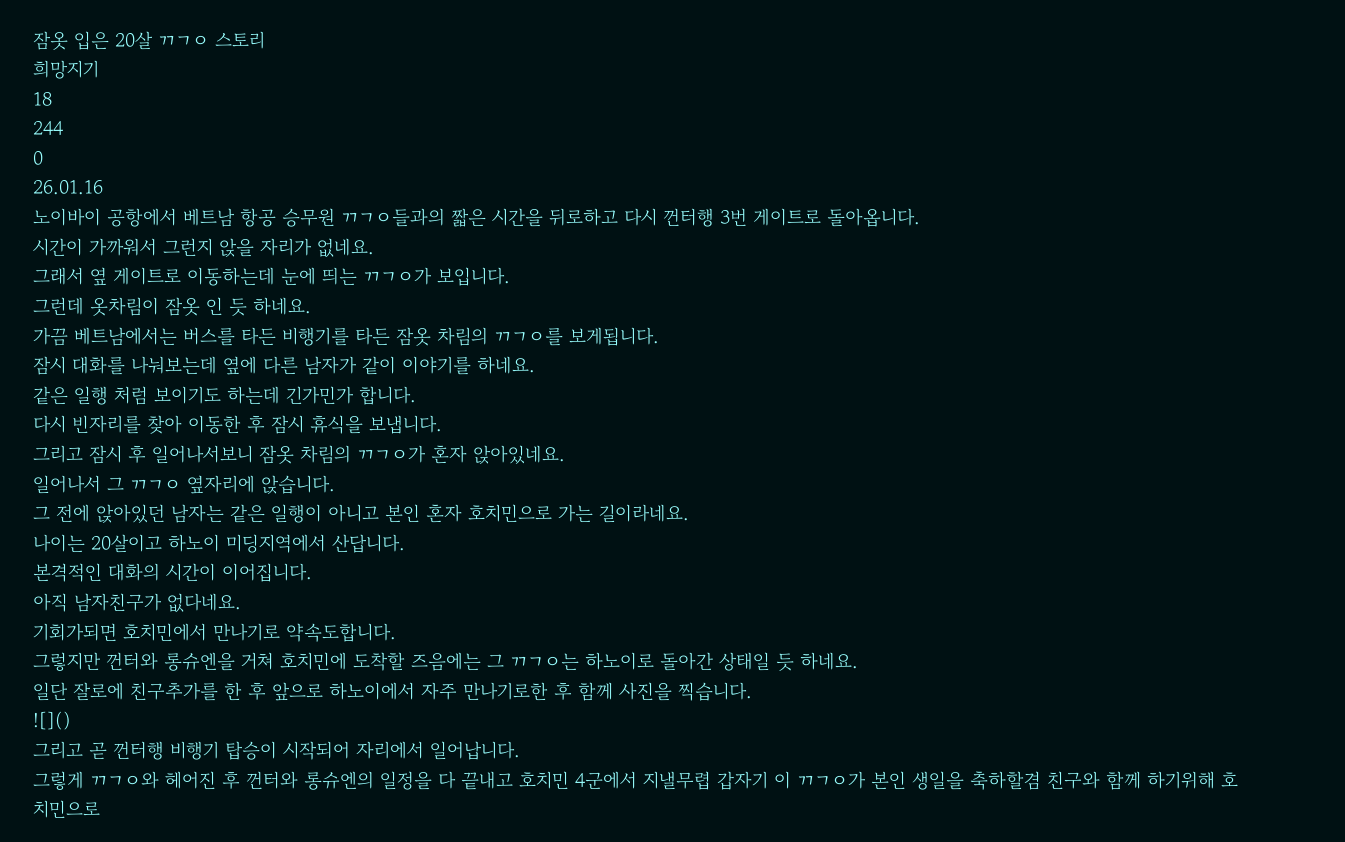잠옷 입은 20살 ㄲㄱㅇ 스토리
희망지기
18
244
0
26.01.16
노이바이 공항에서 베트남 항공 승무원 ㄲㄱㅇ들과의 짧은 시간을 뒤로하고 다시 껀터행 3번 게이트로 돌아옵니다.
시간이 가까워서 그런지 앉을 자리가 없네요.
그래서 옆 게이트로 이동하는데 눈에 띄는 ㄲㄱㅇ가 보입니다.
그런데 옷차림이 잠옷 인 듯 하네요.
가끔 베트남에서는 버스를 타든 비행기를 타든 잠옷 차림의 ㄲㄱㅇ를 보게됩니다.
잠시 대화를 나눠보는데 옆에 다른 남자가 같이 이야기를 하네요.
같은 일행 처럼 보이기도 하는데 긴가민가 합니다.
다시 빈자리를 찾아 이동한 후 잠시 휴식을 보냅니다.
그리고 잠시 후 일어나서보니 잠옷 차림의 ㄲㄱㅇ가 혼자 앉아있네요.
일어나서 그 ㄲㄱㅇ 옆자리에 앉습니다.
그 전에 앉아있던 남자는 같은 일행이 아니고 본인 혼자 호치민으로 가는 길이라네요.
나이는 20살이고 하노이 미딩지역에서 산답니다.
본격적인 대화의 시간이 이어집니다.
아직 남자친구가 없다네요.
기회가되면 호치민에서 만나기로 약속도합니다.
그렇지만 껀터와 롱슈엔을 거쳐 호치민에 도착할 즈음에는 그 ㄲㄱㅇ는 하노이로 돌아간 상태일 듯 하네요.
일단 잘로에 친구추가를 한 후 앞으로 하노이에서 자주 만나기로한 후 함께 사진을 찍습니다.
![]()
그리고 곧 껀터행 비행기 탑승이 시작되어 자리에서 일어납니다.
그렇게 ㄲㄱㅇ와 헤어진 후 껀터와 롱슈엔의 일정을 다 끝내고 호치민 4군에서 지낼무렵 갑자기 이 ㄲㄱㅇ가 본인 생일을 축하할겸 친구와 함께 하기위해 호치민으로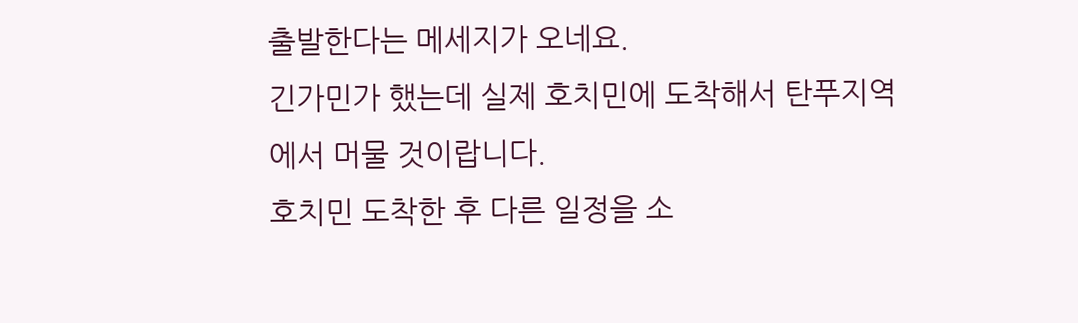출발한다는 메세지가 오네요.
긴가민가 했는데 실제 호치민에 도착해서 탄푸지역에서 머물 것이랍니다.
호치민 도착한 후 다른 일정을 소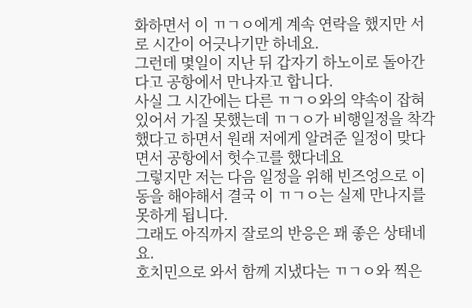화하면서 이 ㄲㄱㅇ에게 계속 연락을 했지만 서로 시간이 어긋나기만 하네요.
그런데 몇일이 지난 뒤 갑자기 하노이로 돌아간다고 공항에서 만나자고 합니다.
사실 그 시간에는 다른 ㄲㄱㅇ와의 약속이 잡혀있어서 가질 못했는데 ㄲㄱㅇ가 비행일정을 착각했다고 하면서 원래 저에게 알려준 일정이 맞다면서 공항에서 헛수고를 했다네요
그렇지만 저는 다음 일정을 위해 빈즈엉으로 이동을 해야해서 결국 이 ㄲㄱㅇ는 실제 만나지를 못하게 됩니다.
그래도 아직까지 잘로의 반응은 꽤 좋은 상태네요.
호치민으로 와서 함께 지냈다는 ㄲㄱㅇ와 찍은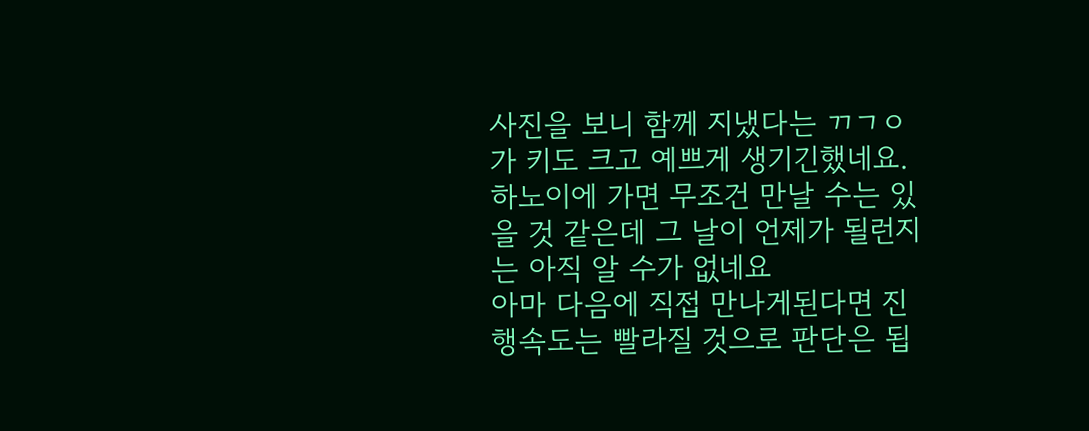사진을 보니 함께 지냈다는 ㄲㄱㅇ가 키도 크고 예쁘게 생기긴했네요.
하노이에 가면 무조건 만날 수는 있을 것 같은데 그 날이 언제가 될런지는 아직 알 수가 없네요
아마 다음에 직접 만나게된다면 진행속도는 빨라질 것으로 판단은 됩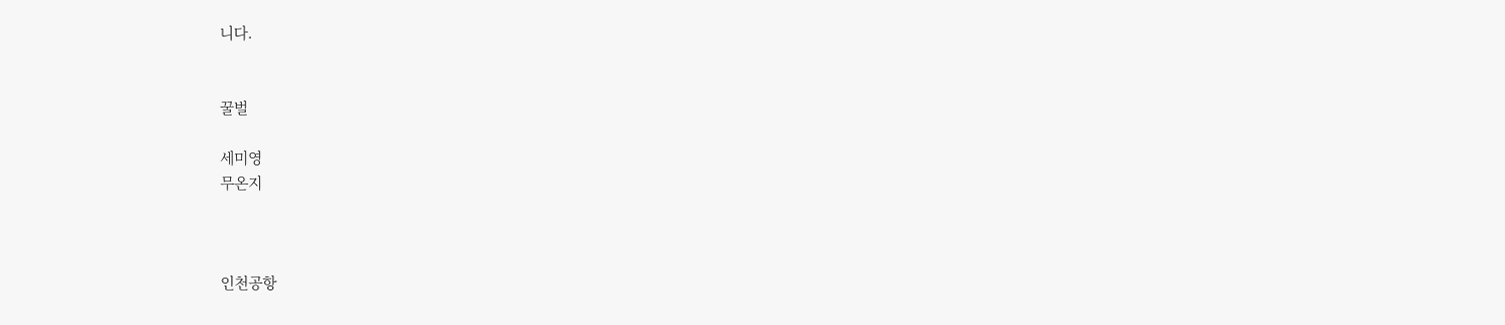니다.


꿀벌

세미영
무온지



인천공항